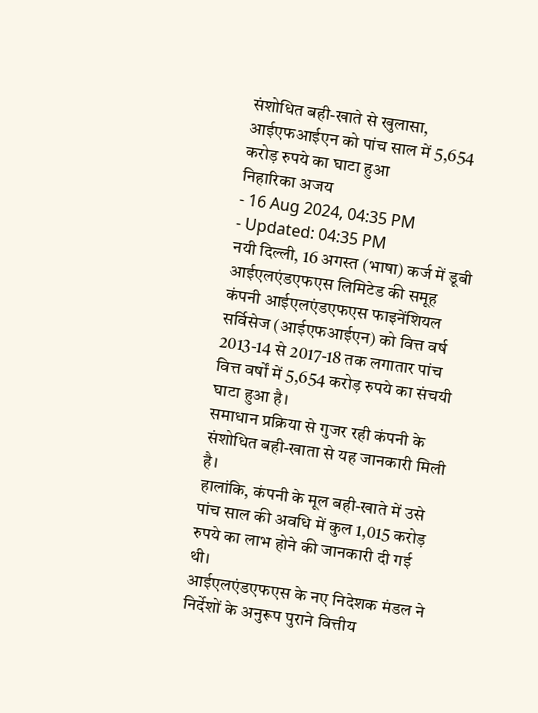संशोधित बही-खाते से खुलासा, आईएफआईएन को पांच साल में 5,654 करोड़ रुपये का घाटा हुआ
निहारिका अजय
- 16 Aug 2024, 04:35 PM
- Updated: 04:35 PM
नयी दिल्ली, 16 अगस्त (भाषा) कर्ज में डूबी आईएलएंडएफएस लिमिटेड की समूह कंपनी आईएलएंडएफएस फाइनेंशियल सर्विसेज (आईएफआईएन) को वित्त वर्ष 2013-14 से 2017-18 तक लगातार पांच वित्त वर्षों में 5,654 करोड़ रुपये का संचयी घाटा हुआ है।
समाधान प्रक्रिया से गुजर रही कंपनी के संशोधित बही-खाता से यह जानकारी मिली है।
हालांकि, कंपनी के मूल बही-खाते में उसे पांच साल की अवधि में कुल 1,015 करोड़ रुपये का लाभ होने की जानकारी दी गई थी।
आईएलएंडएफएस के नए निदेशक मंडल ने निर्देशों के अनुरूप पुराने वित्तीय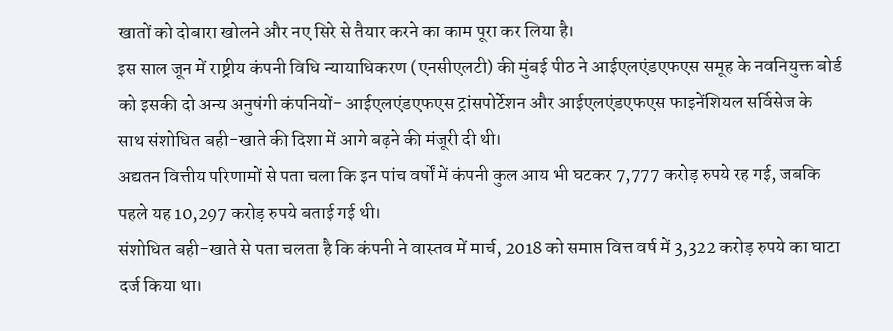खातों को दोबारा खोलने और नए सिरे से तैयार करने का काम पूरा कर लिया है।
इस साल जून में राष्ट्रीय कंपनी विधि न्यायाधिकरण (एनसीएलटी) की मुंबई पीठ ने आईएलएंडएफएस समूह के नवनियुक्त बोर्ड को इसकी दो अन्य अनुषंगी कंपनियों- आईएलएंडएफएस ट्रांसपोर्टेशन और आईएलएंडएफएस फाइनेंशियल सर्विसेज के साथ संशोधित बही-खाते की दिशा में आगे बढ़ने की मंजूरी दी थी।
अद्यतन वित्तीय परिणामों से पता चला कि इन पांच वर्षों में कंपनी कुल आय भी घटकर 7,777 करोड़ रुपये रह गई, जबकि पहले यह 10,297 करोड़ रुपये बताई गई थी।
संशोधित बही-खाते से पता चलता है कि कंपनी ने वास्तव में मार्च, 2018 को समाप्त वित्त वर्ष में 3,322 करोड़ रुपये का घाटा दर्ज किया था।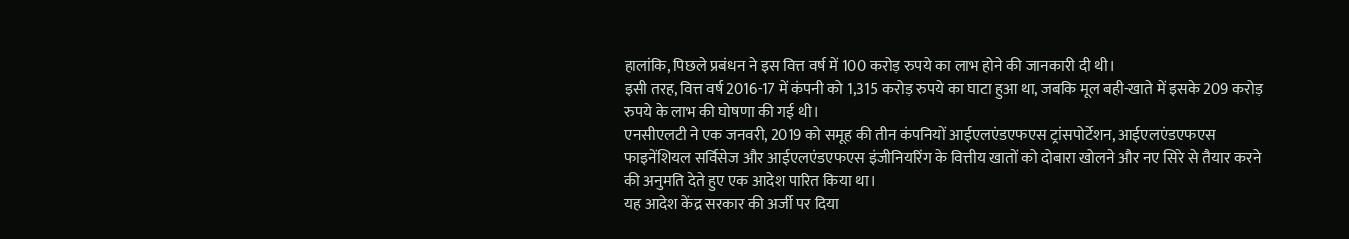हालांकि, पिछले प्रबंधन ने इस वित्त वर्ष में 100 करोड़ रुपये का लाभ होने की जानकारी दी थी।
इसी तरह, वित्त वर्ष 2016-17 में कंपनी को 1,315 करोड़ रुपये का घाटा हुआ था, जबकि मूल बही-खाते में इसके 209 करोड़ रुपये के लाभ की घोषणा की गई थी।
एनसीएलटी ने एक जनवरी, 2019 को समूह की तीन कंपनियों आईएलएंडएफएस ट्रांसपोर्टेशन, आईएलएंडएफएस फाइनेंशियल सर्विसेज और आईएलएंडएफएस इंजीनियरिंग के वित्तीय खातों को दोबारा खोलने और नए सिरे से तैयार करने की अनुमति देते हुए एक आदेश पारित किया था।
यह आदेश केंद्र सरकार की अर्जी पर दिया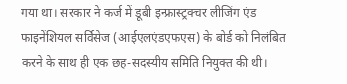गया था। सरकार ने कर्ज में डूबी इन्फ्रास्ट्रक्चर लीजिंग एंड फाइनेंशियल सर्विसेज (आईएलएंडएफएस) के बोर्ड को निलंबित करने के साथ ही एक छह-सदस्यीय समिति नियुक्त की थी।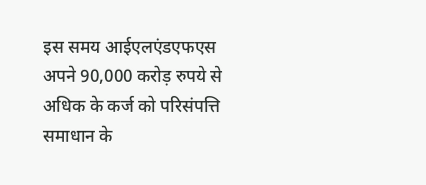इस समय आईएलएंडएफएस अपने 90,000 करोड़ रुपये से अधिक के कर्ज को परिसंपत्ति समाधान के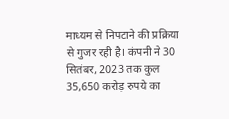माध्यम से निपटाने की प्रक्रिया से गुजर रही है। कंपनी ने 30 सितंबर, 2023 तक कुल 35,650 करोड़ रुपये का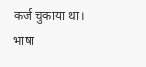कर्ज चुकाया था।
भाषा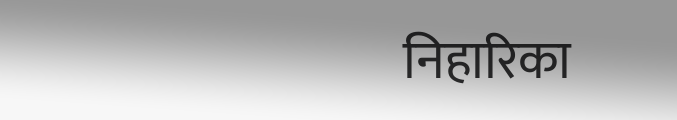निहारिका